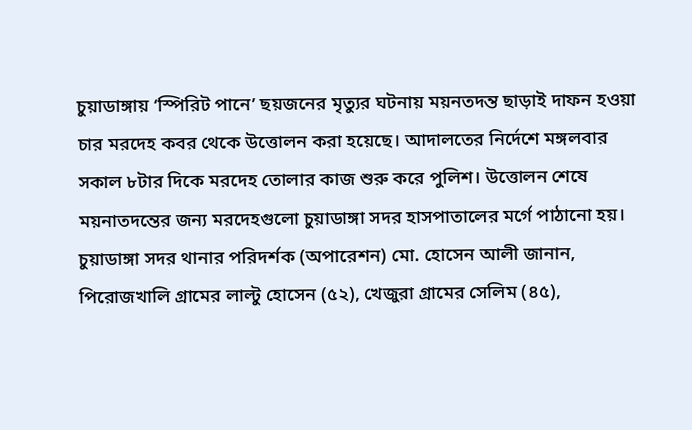চুয়াডাঙ্গায় ‘স্পিরিট পানে’ ছয়জনের মৃত্যুর ঘটনায় ময়নতদন্ত ছাড়াই দাফন হওয়া চার মরদেহ কবর থেকে উত্তোলন করা হয়েছে। আদালতের নির্দেশে মঙ্গলবার সকাল ৮টার দিকে মরদেহ তোলার কাজ শুরু করে পুলিশ। উত্তোলন শেষে ময়নাতদন্তের জন্য মরদেহগুলো চুয়াডাঙ্গা সদর হাসপাতালের মর্গে পাঠানো হয়।
চুয়াডাঙ্গা সদর থানার পরিদর্শক (অপারেশন) মো. হোসেন আলী জানান, পিরোজখালি গ্রামের লাল্টু হোসেন (৫২), খেজুরা গ্রামের সেলিম (৪৫),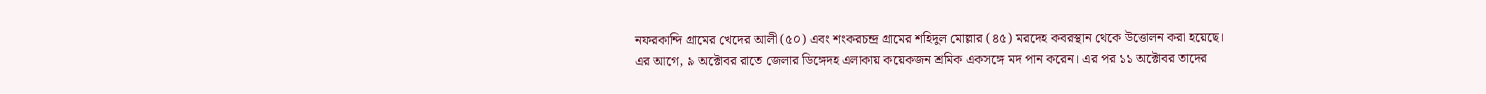নফরকান্দি গ্রামের খেদের আলী (৫০) এবং শংকরচন্দ্র গ্রামের শহিদুল মোল্লার (৪৫) মরদেহ কবরস্থান থেকে উত্তোলন করা হয়েছে।
এর আগে, ৯ অক্টোবর রাতে জেলার ডিঙ্গেদহ এলাকায় কয়েকজন শ্রমিক একসঙ্গে মদ পান করেন। এর পর ১১ অক্টোবর তাদের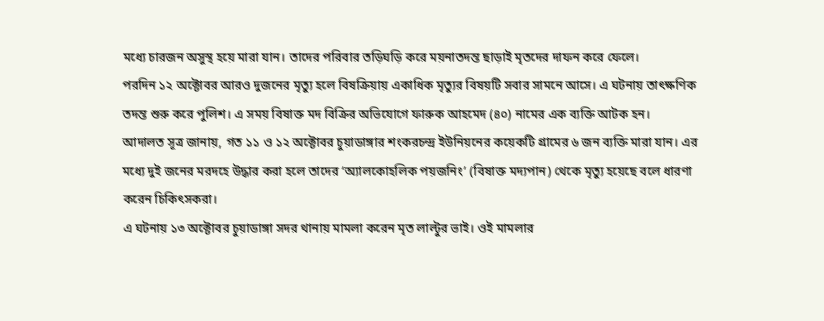মধ্যে চারজন অসুস্থ হয়ে মারা যান। তাদের পরিবার তড়িঘড়ি করে ময়নাতদন্ত ছাড়াই মৃতদের দাফন করে ফেলে।
পরদিন ১২ অক্টোবর আরও দুজনের মৃত্যু হলে বিষক্রিয়ায় একাধিক মৃত্যুর বিষয়টি সবার সামনে আসে। এ ঘটনায় তাৎক্ষণিক তদন্ত শুরু করে পুলিশ। এ সময় বিষাক্ত মদ বিক্রির অভিযোগে ফারুক আহমেদ (৪০) নামের এক ব্যক্তি আটক হন।
আদালত সূত্র জানায়, গত ১১ ও ১২ অক্টোবর চুয়াডাঙ্গার শংকরচন্দ্র ইউনিয়নের কয়েকটি গ্রামের ৬ জন ব্যক্তি মারা যান। এর মধ্যে দুই জনের মরদহে উদ্ধার করা হলে তাদের ‘অ্যালকোহলিক পয়জনিং’ (বিষাক্ত মদ্যপান) থেকে মৃত্যু হয়েছে বলে ধারণা করেন চিকিৎসকরা।
এ ঘটনায় ১৩ অক্টোবর চুয়াডাঙ্গা সদর থানায় মামলা করেন মৃত লাল্টুর ভাই। ওই মামলার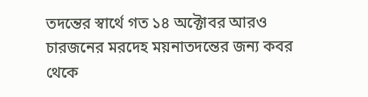তদন্তের স্বার্থে গত ১৪ অক্টোবর আরও চারজনের মরদেহ ময়নাতদন্তের জন্য কবর থেকে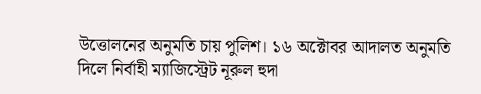উত্তোলনের অনুমতি চায় পুলিশ। ১৬ অক্টোবর আদালত অনুমতি দিলে নির্বাহী ম্যাজিস্ট্রেট নূরুল হুদা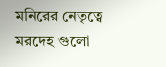মনিরের নেতৃত্বে মরদেহ গুলো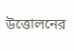উত্তোলনের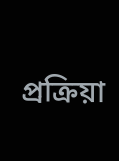প্রক্রিয়া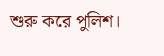শুরু করে পুলিশ।